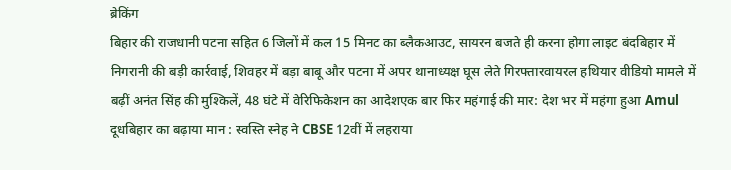ब्रेकिंग
बिहार की राजधानी पटना सहित 6 जिलों में कल 15 मिनट का ब्लैकआउट, सायरन बजते ही करना होगा लाइट बंदबिहार में निगरानी की बड़ी कार्रवाई, शिवहर में बड़ा बाबू और पटना में अपर थानाध्यक्ष घूस लेते गिरफ्तारवायरल हथियार वीडियो मामले में बढ़ीं अनंत सिंह की मुश्किलें, 48 घंटे में वेरिफिकेशन का आदेशएक बार फिर महंगाई की मार: देश भर में महंगा हुआ Amul दूधबिहार का बढ़ाया मान : स्वस्ति स्नेह ने CBSE 12वीं में लहराया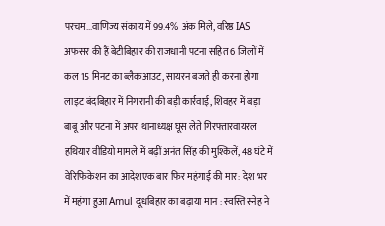परचम...वाणिज्य संकाय में 99.4% अंक मिले, वरिष्ठ IAS अफसर की हैं बेटीबिहार की राजधानी पटना सहित 6 जिलों में कल 15 मिनट का ब्लैकआउट, सायरन बजते ही करना होगा लाइट बंदबिहार में निगरानी की बड़ी कार्रवाई, शिवहर में बड़ा बाबू और पटना में अपर थानाध्यक्ष घूस लेते गिरफ्तारवायरल हथियार वीडियो मामले में बढ़ीं अनंत सिंह की मुश्किलें, 48 घंटे में वेरिफिकेशन का आदेशएक बार फिर महंगाई की मार: देश भर में महंगा हुआ Amul दूधबिहार का बढ़ाया मान : स्वस्ति स्नेह ने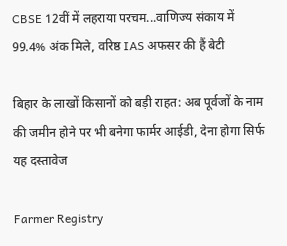CBSE 12वीं में लहराया परचम...वाणिज्य संकाय में 99.4% अंक मिले, वरिष्ठ IAS अफसर की हैं बेटी

बिहार के लाखों किसानों को बड़ी राहत: अब पूर्वजों के नाम की जमीन होने पर भी बनेगा फार्मर आईडी, देना होगा सिर्फ यह दस्तावेज

Farmer Registry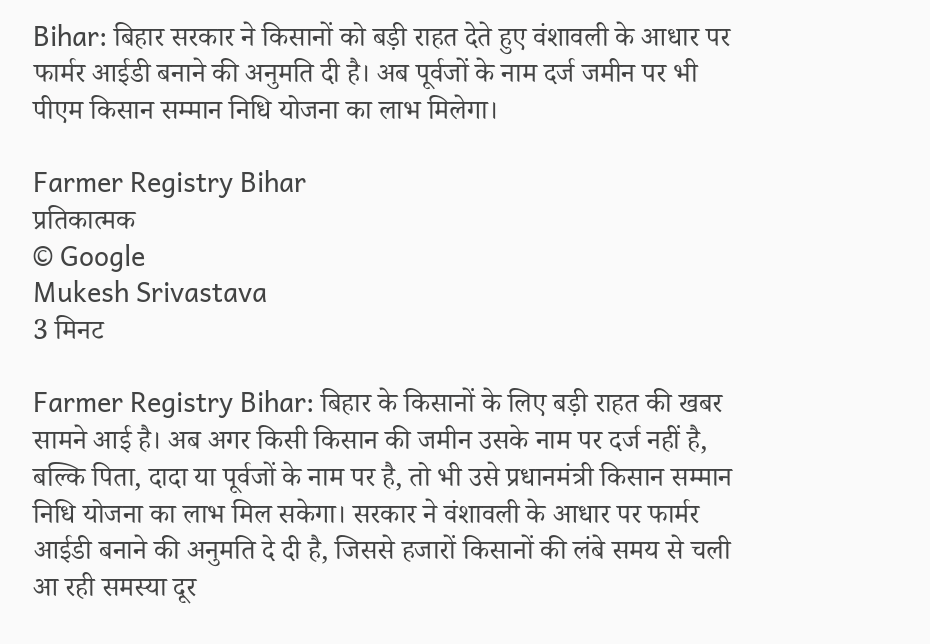Bihar: बिहार सरकार ने किसानों को बड़ी राहत देते हुए वंशावली के आधार पर फार्मर आईडी बनाने की अनुमति दी है। अब पूर्वजों के नाम दर्ज जमीन पर भी पीएम किसान सम्मान निधि योजना का लाभ मिलेगा।

Farmer Registry Bihar
प्रतिकात्मक
© Google
Mukesh Srivastava
3 मिनट

Farmer Registry Bihar: बिहार के किसानों के लिए बड़ी राहत की खबर सामने आई है। अब अगर किसी किसान की जमीन उसके नाम पर दर्ज नहीं है, बल्कि पिता, दादा या पूर्वजों के नाम पर है, तो भी उसे प्रधानमंत्री किसान सम्मान निधि योजना का लाभ मिल सकेगा। सरकार ने वंशावली के आधार पर फार्मर आईडी बनाने की अनुमति दे दी है, जिससे हजारों किसानों की लंबे समय से चली आ रही समस्या दूर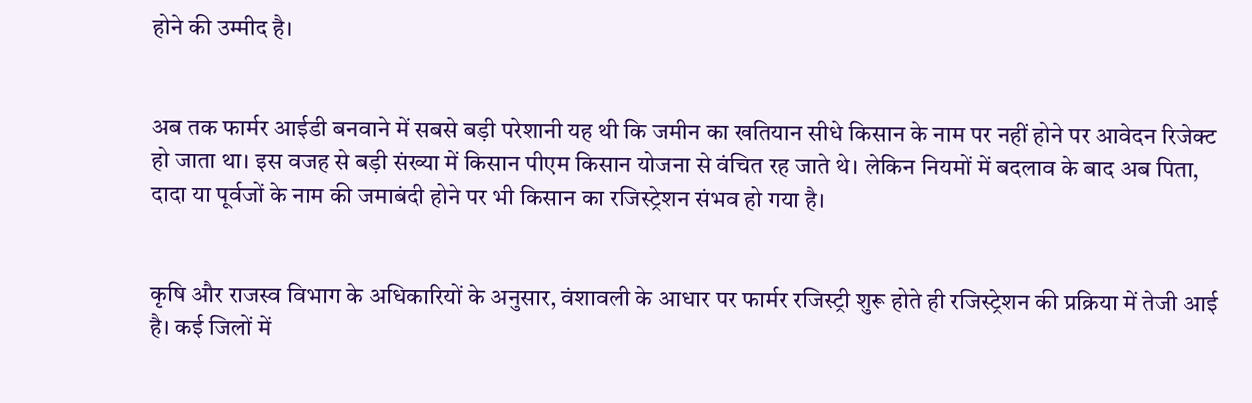होने की उम्मीद है।


अब तक फार्मर आईडी बनवाने में सबसे बड़ी परेशानी यह थी कि जमीन का खतियान सीधे किसान के नाम पर नहीं होने पर आवेदन रिजेक्ट हो जाता था। इस वजह से बड़ी संख्या में किसान पीएम किसान योजना से वंचित रह जाते थे। लेकिन नियमों में बदलाव के बाद अब पिता, दादा या पूर्वजों के नाम की जमाबंदी होने पर भी किसान का रजिस्ट्रेशन संभव हो गया है।


कृषि और राजस्व विभाग के अधिकारियों के अनुसार, वंशावली के आधार पर फार्मर रजिस्ट्री शुरू होते ही रजिस्ट्रेशन की प्रक्रिया में तेजी आई है। कई जिलों में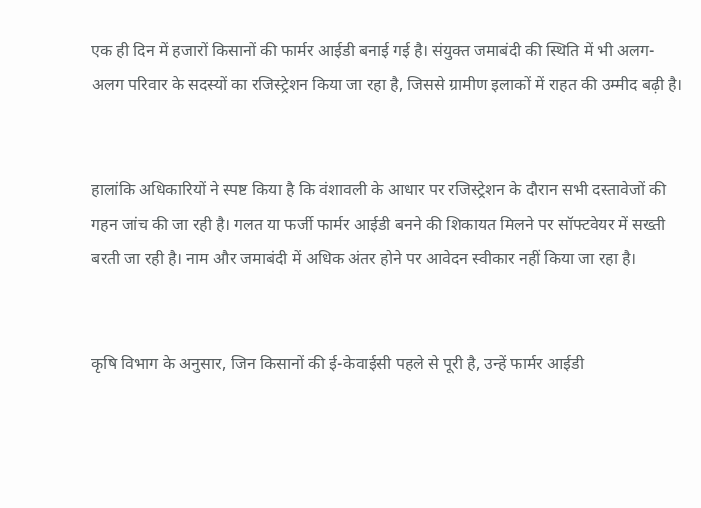एक ही दिन में हजारों किसानों की फार्मर आईडी बनाई गई है। संयुक्त जमाबंदी की स्थिति में भी अलग-अलग परिवार के सदस्यों का रजिस्ट्रेशन किया जा रहा है, जिससे ग्रामीण इलाकों में राहत की उम्मीद बढ़ी है।


हालांकि अधिकारियों ने स्पष्ट किया है कि वंशावली के आधार पर रजिस्ट्रेशन के दौरान सभी दस्तावेजों की गहन जांच की जा रही है। गलत या फर्जी फार्मर आईडी बनने की शिकायत मिलने पर सॉफ्टवेयर में सख्ती बरती जा रही है। नाम और जमाबंदी में अधिक अंतर होने पर आवेदन स्वीकार नहीं किया जा रहा है।


कृषि विभाग के अनुसार, जिन किसानों की ई-केवाईसी पहले से पूरी है, उन्हें फार्मर आईडी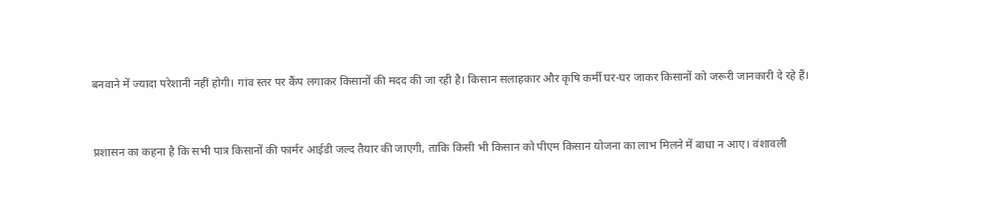बनवाने में ज्यादा परेशानी नहीं होगी। गांव स्तर पर कैंप लगाकर किसानों की मदद की जा रही है। किसान सलाहकार और कृषि कर्मी घर-घर जाकर किसानों को जरूरी जानकारी दे रहे हैं।


प्रशासन का कहना है कि सभी पात्र किसानों की फार्मर आईडी जल्द तैयार की जाएगी, ताकि किसी भी किसान को पीएम किसान योजना का लाभ मिलने में बाधा न आए। वंशावली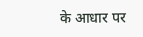के आधार पर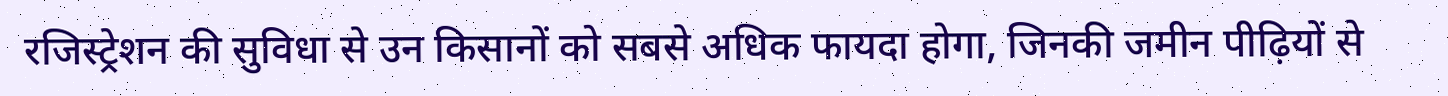रजिस्ट्रेशन की सुविधा से उन किसानों को सबसे अधिक फायदा होगा, जिनकी जमीन पीढ़ियों से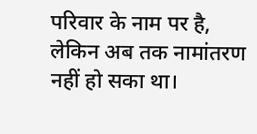परिवार के नाम पर है, लेकिन अब तक नामांतरण नहीं हो सका था।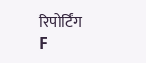रिपोर्टिंग
F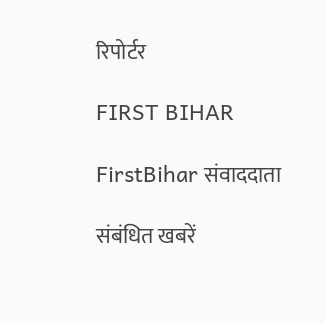रिपोर्टर

FIRST BIHAR

FirstBihar संवाददाता

संबंधित खबरें